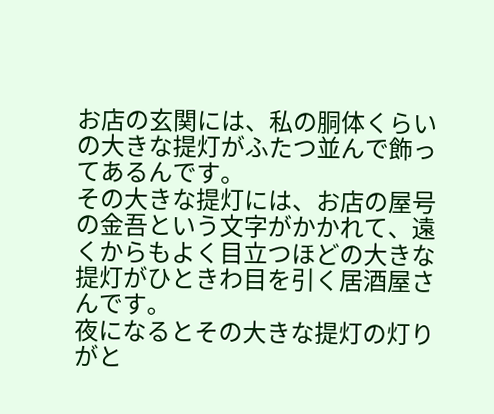お店の玄関には、私の胴体くらいの大きな提灯がふたつ並んで飾ってあるんです。
その大きな提灯には、お店の屋号の金吾という文字がかかれて、遠くからもよく目立つほどの大きな提灯がひときわ目を引く居酒屋さんです。
夜になるとその大きな提灯の灯りがと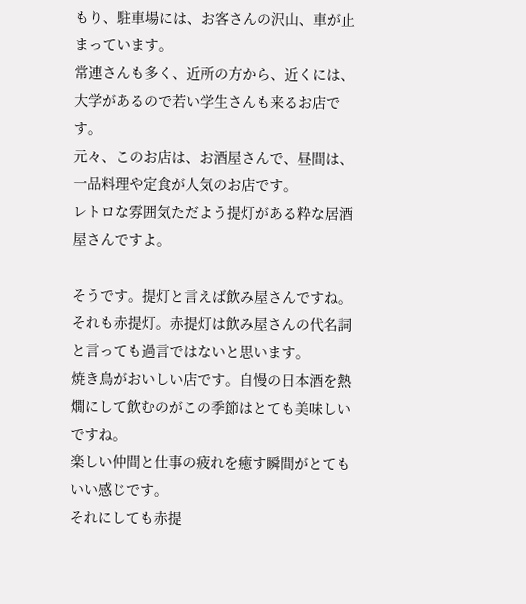もり、駐車場には、お客さんの沢山、車が止まっています。
常連さんも多く、近所の方から、近くには、大学があるので若い学生さんも来るお店です。
元々、このお店は、お酒屋さんで、昼間は、一品料理や定食が人気のお店です。
レトロな雰囲気ただよう提灯がある粋な居酒屋さんですよ。

そうです。提灯と言えば飲み屋さんですね。それも赤提灯。赤提灯は飲み屋さんの代名詞と言っても過言ではないと思います。
焼き鳥がおいしい店です。自慢の日本酒を熱燗にして飲むのがこの季節はとても美味しいですね。
楽しい仲間と仕事の疲れを癒す瞬間がとてもいい感じです。
それにしても赤提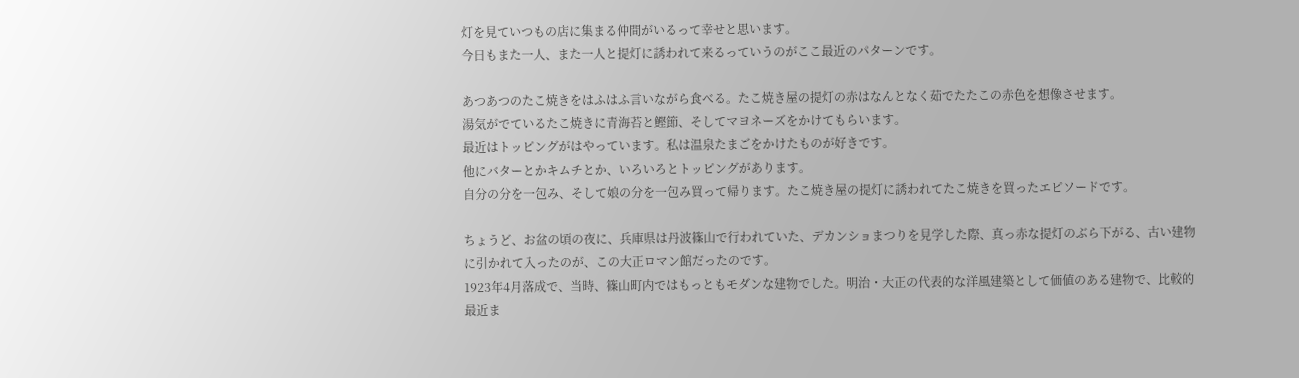灯を見ていつもの店に集まる仲間がいるって幸せと思います。
今日もまた一人、また一人と提灯に誘われて来るっていうのがここ最近のパターンです。

あつあつのたこ焼きをはふはふ言いながら食べる。たこ焼き屋の提灯の赤はなんとなく茹でたたこの赤色を想像させます。
湯気がでているたこ焼きに青海苔と鰹節、そしてマヨネーズをかけてもらいます。
最近はトッピングがはやっています。私は温泉たまごをかけたものが好きです。
他にバターとかキムチとか、いろいろとトッピングがあります。
自分の分を一包み、そして娘の分を一包み買って帰ります。たこ焼き屋の提灯に誘われてたこ焼きを買ったエピソードです。

ちょうど、お盆の頃の夜に、兵庫県は丹波篠山で行われていた、デカンショまつりを見学した際、真っ赤な提灯のぶら下がる、古い建物に引かれて入ったのが、この大正ロマン館だったのです。
1923年4月落成で、当時、篠山町内ではもっともモダンな建物でした。明治・大正の代表的な洋風建築として価値のある建物で、比較的最近ま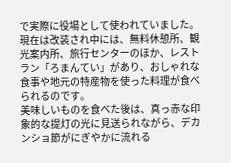で実際に役場として使われていました。現在は改装され中には、無料休憩所、観光案内所、旅行センターのほか、レストラン「ろまんてい」があり、おしゃれな食事や地元の特産物を使った料理が食べられるのです。
美味しいものを食べた後は、真っ赤な印象的な提灯の光に見送られながら、デカンショ節がにぎやかに流れる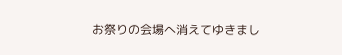お祭りの会場へ消えてゆきまし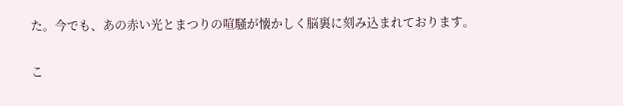た。今でも、あの赤い光とまつりの喧騒が懐かしく脳裏に刻み込まれております。

こ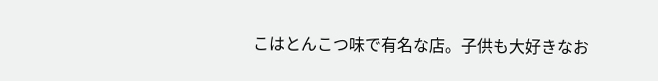こはとんこつ味で有名な店。子供も大好きなお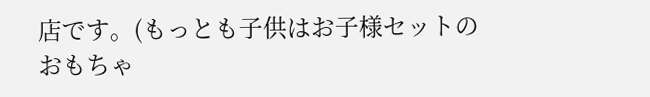店です。(もっとも子供はお子様セットのおもちゃ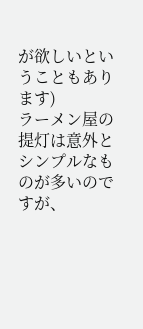が欲しいということもあります)
ラーメン屋の提灯は意外とシンプルなものが多いのですが、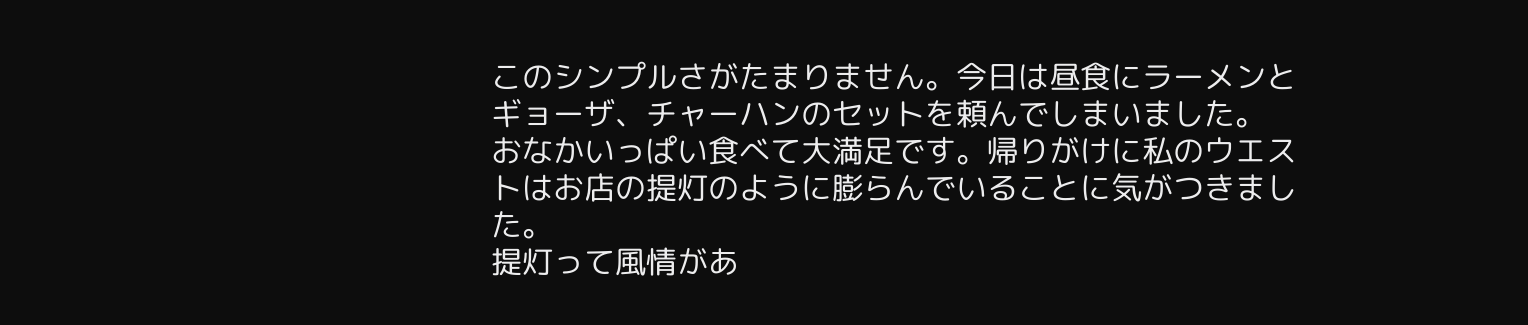このシンプルさがたまりません。今日は昼食にラーメンとギョーザ、チャーハンのセットを頼んでしまいました。
おなかいっぱい食べて大満足です。帰りがけに私のウエストはお店の提灯のように膨らんでいることに気がつきました。
提灯って風情があ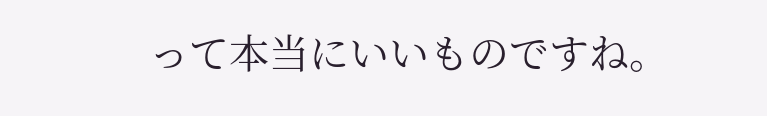って本当にいいものですね。